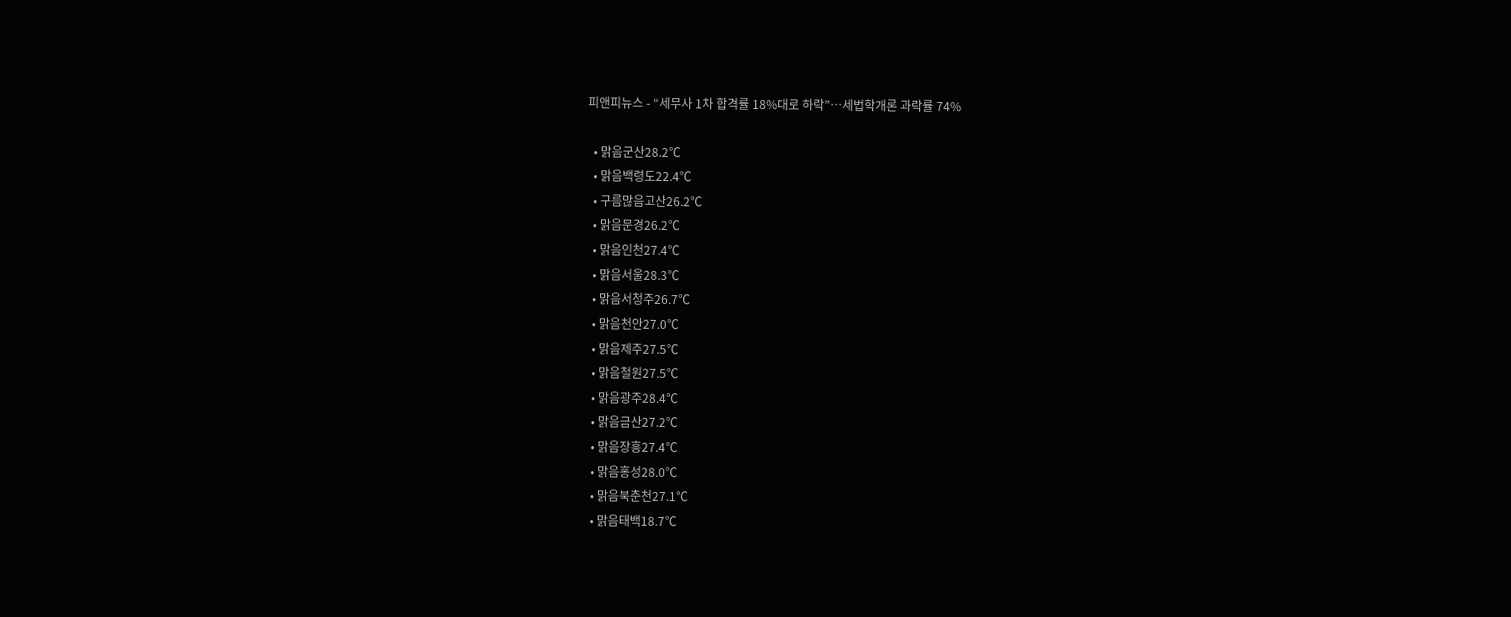피앤피뉴스 - “세무사 1차 합격률 18%대로 하락”…세법학개론 과락률 74%

  • 맑음군산28.2℃
  • 맑음백령도22.4℃
  • 구름많음고산26.2℃
  • 맑음문경26.2℃
  • 맑음인천27.4℃
  • 맑음서울28.3℃
  • 맑음서청주26.7℃
  • 맑음천안27.0℃
  • 맑음제주27.5℃
  • 맑음철원27.5℃
  • 맑음광주28.4℃
  • 맑음금산27.2℃
  • 맑음장흥27.4℃
  • 맑음홍성28.0℃
  • 맑음북춘천27.1℃
  • 맑음태백18.7℃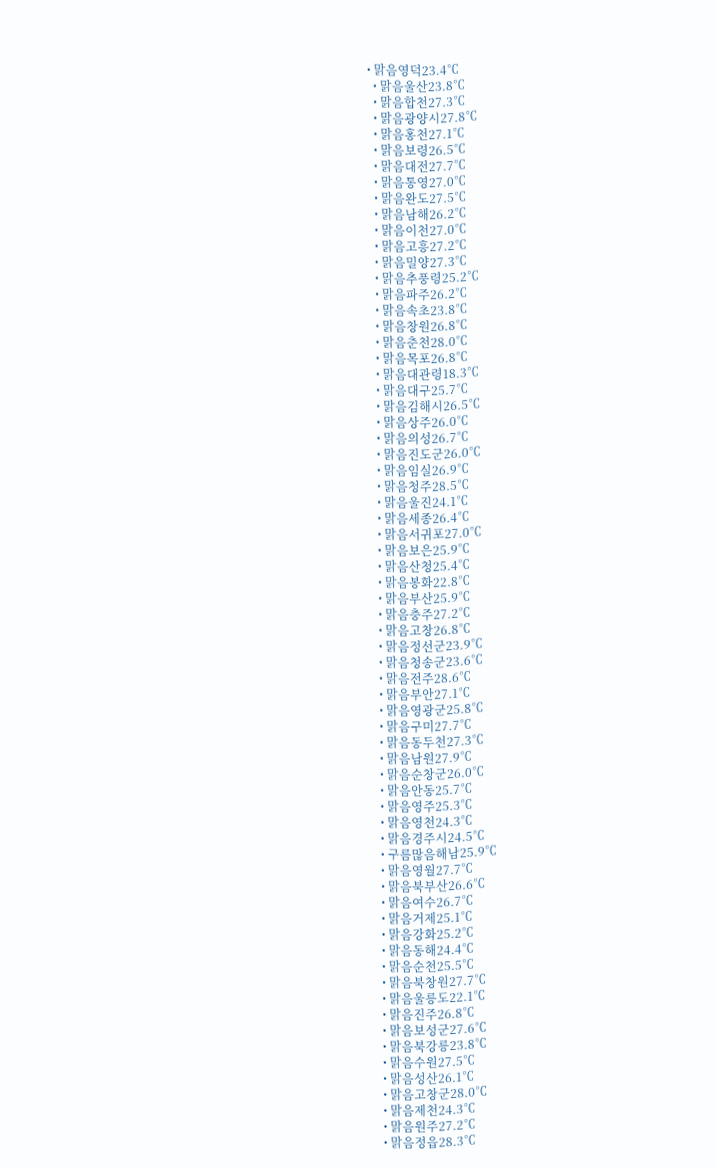• 맑음영덕23.4℃
  • 맑음울산23.8℃
  • 맑음합천27.3℃
  • 맑음광양시27.8℃
  • 맑음홍천27.1℃
  • 맑음보령26.5℃
  • 맑음대전27.7℃
  • 맑음통영27.0℃
  • 맑음완도27.5℃
  • 맑음남해26.2℃
  • 맑음이천27.0℃
  • 맑음고흥27.2℃
  • 맑음밀양27.3℃
  • 맑음추풍령25.2℃
  • 맑음파주26.2℃
  • 맑음속초23.8℃
  • 맑음창원26.8℃
  • 맑음춘천28.0℃
  • 맑음목포26.8℃
  • 맑음대관령18.3℃
  • 맑음대구25.7℃
  • 맑음김해시26.5℃
  • 맑음상주26.0℃
  • 맑음의성26.7℃
  • 맑음진도군26.0℃
  • 맑음임실26.9℃
  • 맑음청주28.5℃
  • 맑음울진24.1℃
  • 맑음세종26.4℃
  • 맑음서귀포27.0℃
  • 맑음보은25.9℃
  • 맑음산청25.4℃
  • 맑음봉화22.8℃
  • 맑음부산25.9℃
  • 맑음충주27.2℃
  • 맑음고창26.8℃
  • 맑음정선군23.9℃
  • 맑음청송군23.6℃
  • 맑음전주28.6℃
  • 맑음부안27.1℃
  • 맑음영광군25.8℃
  • 맑음구미27.7℃
  • 맑음동두천27.3℃
  • 맑음남원27.9℃
  • 맑음순창군26.0℃
  • 맑음안동25.7℃
  • 맑음영주25.3℃
  • 맑음영천24.3℃
  • 맑음경주시24.5℃
  • 구름많음해남25.9℃
  • 맑음영월27.7℃
  • 맑음북부산26.6℃
  • 맑음여수26.7℃
  • 맑음거제25.1℃
  • 맑음강화25.2℃
  • 맑음동해24.4℃
  • 맑음순천25.5℃
  • 맑음북창원27.7℃
  • 맑음울릉도22.1℃
  • 맑음진주26.8℃
  • 맑음보성군27.6℃
  • 맑음북강릉23.8℃
  • 맑음수원27.5℃
  • 맑음성산26.1℃
  • 맑음고창군28.0℃
  • 맑음제천24.3℃
  • 맑음원주27.2℃
  • 맑음정읍28.3℃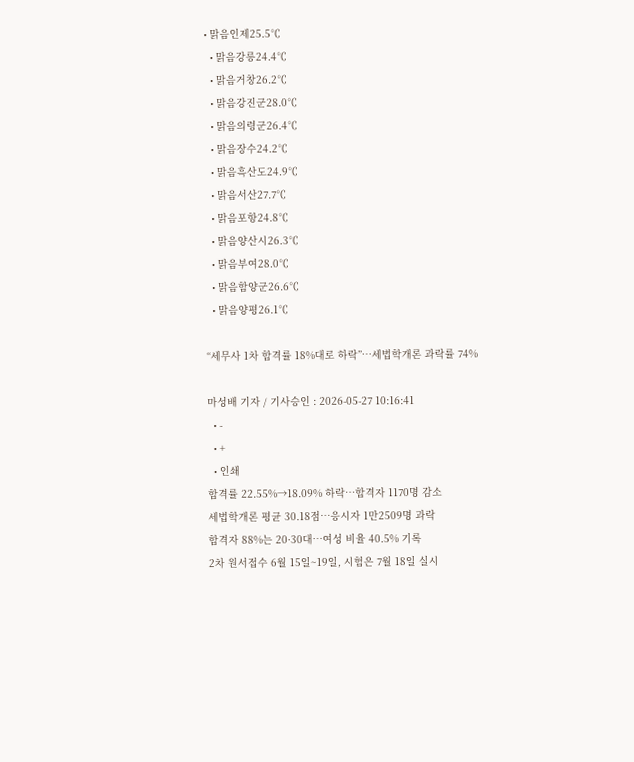• 맑음인제25.5℃
  • 맑음강릉24.4℃
  • 맑음거창26.2℃
  • 맑음강진군28.0℃
  • 맑음의령군26.4℃
  • 맑음장수24.2℃
  • 맑음흑산도24.9℃
  • 맑음서산27.7℃
  • 맑음포항24.8℃
  • 맑음양산시26.3℃
  • 맑음부여28.0℃
  • 맑음함양군26.6℃
  • 맑음양평26.1℃

“세무사 1차 합격률 18%대로 하락”…세법학개론 과락률 74%

마성배 기자 / 기사승인 : 2026-05-27 10:16:41
  • -
  • +
  • 인쇄
합격률 22.55%→18.09% 하락…합격자 1170명 감소
세법학개론 평균 30.18점…응시자 1만2509명 과락
합격자 88%는 20·30대…여성 비율 40.5% 기록
2차 원서접수 6월 15일~19일, 시험은 7월 18일 실시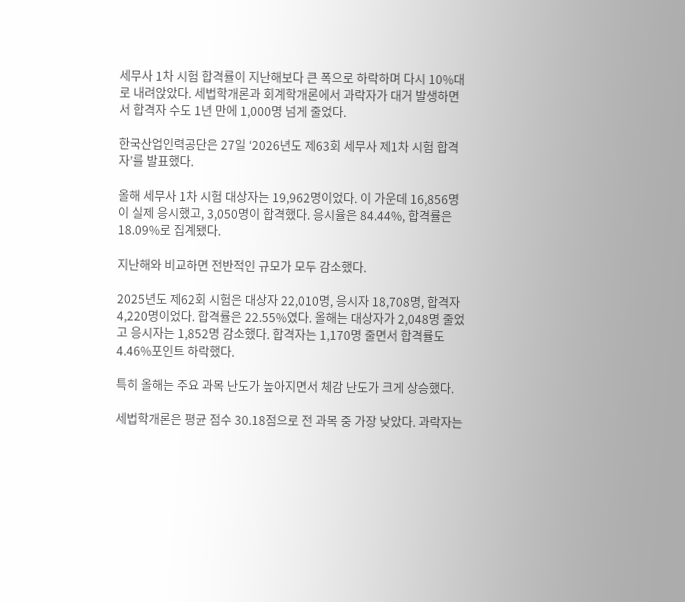세무사 1차 시험 합격률이 지난해보다 큰 폭으로 하락하며 다시 10%대로 내려앉았다. 세법학개론과 회계학개론에서 과락자가 대거 발생하면서 합격자 수도 1년 만에 1,000명 넘게 줄었다.

한국산업인력공단은 27일 ‘2026년도 제63회 세무사 제1차 시험 합격자’를 발표했다.

올해 세무사 1차 시험 대상자는 19,962명이었다. 이 가운데 16,856명이 실제 응시했고, 3,050명이 합격했다. 응시율은 84.44%, 합격률은 18.09%로 집계됐다.

지난해와 비교하면 전반적인 규모가 모두 감소했다.

2025년도 제62회 시험은 대상자 22,010명, 응시자 18,708명, 합격자 4,220명이었다. 합격률은 22.55%였다. 올해는 대상자가 2,048명 줄었고 응시자는 1,852명 감소했다. 합격자는 1,170명 줄면서 합격률도 4.46%포인트 하락했다.

특히 올해는 주요 과목 난도가 높아지면서 체감 난도가 크게 상승했다.

세법학개론은 평균 점수 30.18점으로 전 과목 중 가장 낮았다. 과락자는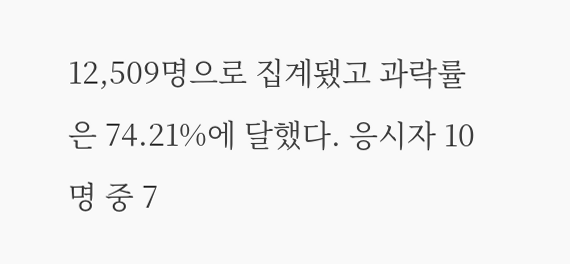12,509명으로 집계됐고 과락률은 74.21%에 달했다. 응시자 10명 중 7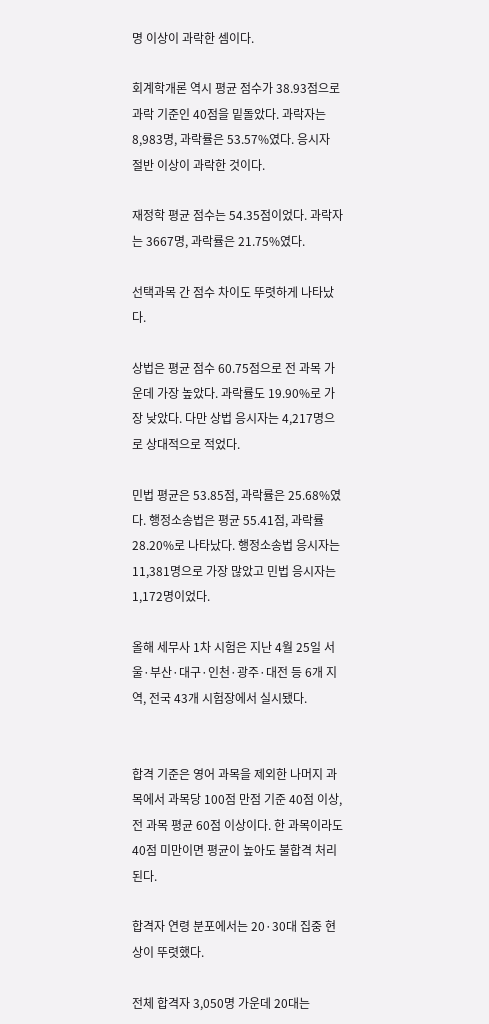명 이상이 과락한 셈이다.

회계학개론 역시 평균 점수가 38.93점으로 과락 기준인 40점을 밑돌았다. 과락자는 8,983명, 과락률은 53.57%였다. 응시자 절반 이상이 과락한 것이다.

재정학 평균 점수는 54.35점이었다. 과락자는 3667명, 과락률은 21.75%였다.

선택과목 간 점수 차이도 뚜렷하게 나타났다.

상법은 평균 점수 60.75점으로 전 과목 가운데 가장 높았다. 과락률도 19.90%로 가장 낮았다. 다만 상법 응시자는 4,217명으로 상대적으로 적었다.

민법 평균은 53.85점, 과락률은 25.68%였다. 행정소송법은 평균 55.41점, 과락률 28.20%로 나타났다. 행정소송법 응시자는 11,381명으로 가장 많았고 민법 응시자는 1,172명이었다.

올해 세무사 1차 시험은 지난 4월 25일 서울·부산·대구·인천·광주·대전 등 6개 지역, 전국 43개 시험장에서 실시됐다.


합격 기준은 영어 과목을 제외한 나머지 과목에서 과목당 100점 만점 기준 40점 이상, 전 과목 평균 60점 이상이다. 한 과목이라도 40점 미만이면 평균이 높아도 불합격 처리된다.

합격자 연령 분포에서는 20·30대 집중 현상이 뚜렷했다.

전체 합격자 3,050명 가운데 20대는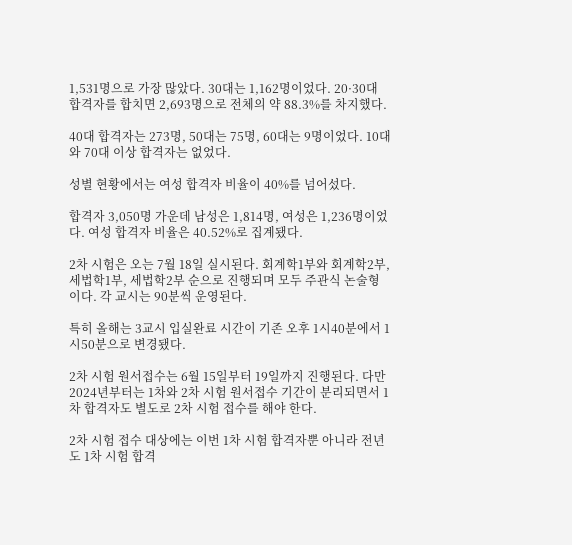1,531명으로 가장 많았다. 30대는 1,162명이었다. 20·30대 합격자를 합치면 2,693명으로 전체의 약 88.3%를 차지했다.

40대 합격자는 273명, 50대는 75명, 60대는 9명이었다. 10대와 70대 이상 합격자는 없었다.

성별 현황에서는 여성 합격자 비율이 40%를 넘어섰다.

합격자 3,050명 가운데 남성은 1,814명, 여성은 1,236명이었다. 여성 합격자 비율은 40.52%로 집계됐다.

2차 시험은 오는 7월 18일 실시된다. 회계학1부와 회계학2부, 세법학1부, 세법학2부 순으로 진행되며 모두 주관식 논술형이다. 각 교시는 90분씩 운영된다.

특히 올해는 3교시 입실완료 시간이 기존 오후 1시40분에서 1시50분으로 변경됐다.

2차 시험 원서접수는 6월 15일부터 19일까지 진행된다. 다만 2024년부터는 1차와 2차 시험 원서접수 기간이 분리되면서 1차 합격자도 별도로 2차 시험 접수를 해야 한다.

2차 시험 접수 대상에는 이번 1차 시험 합격자뿐 아니라 전년도 1차 시험 합격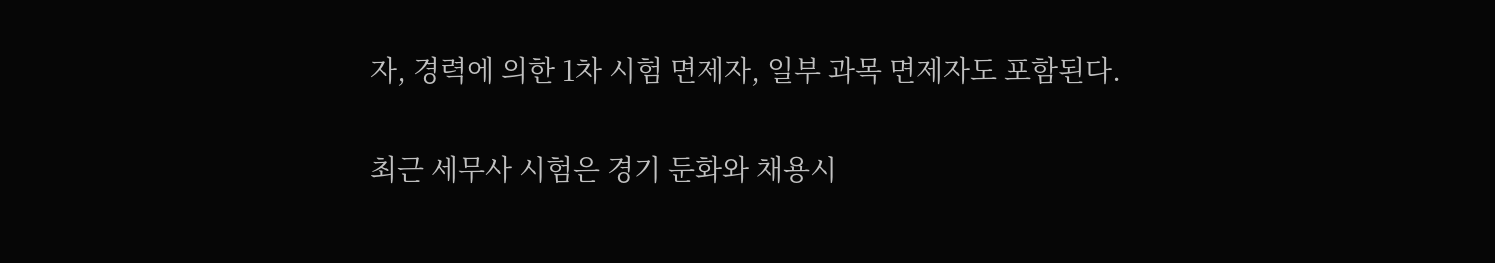자, 경력에 의한 1차 시험 면제자, 일부 과목 면제자도 포함된다.

최근 세무사 시험은 경기 둔화와 채용시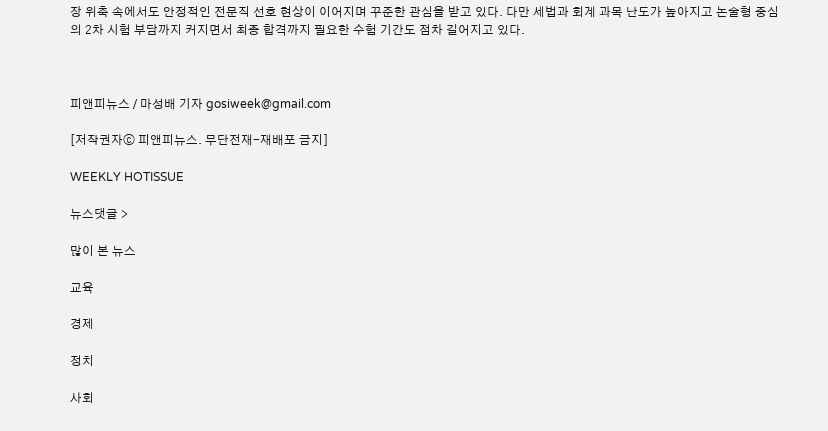장 위축 속에서도 안정적인 전문직 선호 현상이 이어지며 꾸준한 관심을 받고 있다. 다만 세법과 회계 과목 난도가 높아지고 논술형 중심의 2차 시험 부담까지 커지면서 최종 합격까지 필요한 수험 기간도 점차 길어지고 있다.



피앤피뉴스 / 마성배 기자 gosiweek@gmail.com

[저작권자ⓒ 피앤피뉴스. 무단전재-재배포 금지]

WEEKLY HOTISSUE

뉴스댓글 >

많이 본 뉴스

교육

경제

정치

사회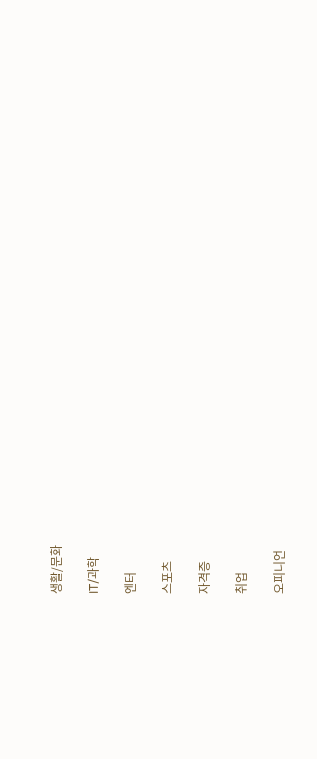생활/문화

IT/과학

엔터

스포츠

자격증

취업

오피니언